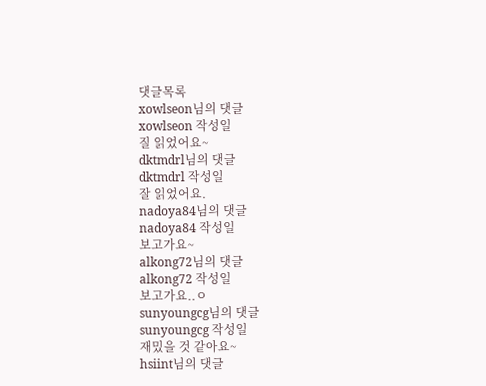댓글목록
xowlseon님의 댓글
xowlseon 작성일
질 읽었어요~
dktmdrl님의 댓글
dktmdrl 작성일
잘 읽었어요.
nadoya84님의 댓글
nadoya84 작성일
보고가요~
alkong72님의 댓글
alkong72 작성일
보고가요..ㅇ
sunyoungcg님의 댓글
sunyoungcg 작성일
재밌을 것 같아요~
hsiint님의 댓글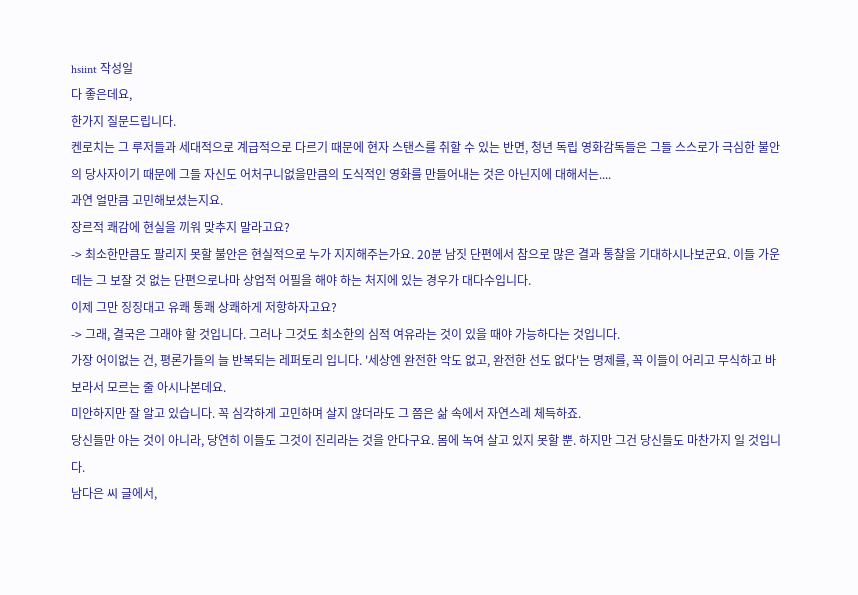hsiint 작성일
다 좋은데요,
한가지 질문드립니다.
켄로치는 그 루저들과 세대적으로 계급적으로 다르기 때문에 현자 스탠스를 취할 수 있는 반면, 청년 독립 영화감독들은 그들 스스로가 극심한 불안의 당사자이기 때문에 그들 자신도 어처구니없을만큼의 도식적인 영화를 만들어내는 것은 아닌지에 대해서는....
과연 얼만큼 고민해보셨는지요.
장르적 쾌감에 현실을 끼워 맞추지 말라고요?
-> 최소한만큼도 팔리지 못할 불안은 현실적으로 누가 지지해주는가요. 20분 남짓 단편에서 참으로 많은 결과 통찰을 기대하시나보군요. 이들 가운데는 그 보잘 것 없는 단편으로나마 상업적 어필을 해야 하는 처지에 있는 경우가 대다수입니다.
이제 그만 징징대고 유쾌 통쾌 상쾌하게 저항하자고요?
-> 그래, 결국은 그래야 할 것입니다. 그러나 그것도 최소한의 심적 여유라는 것이 있을 때야 가능하다는 것입니다.
가장 어이없는 건, 평론가들의 늘 반복되는 레퍼토리 입니다. '세상엔 완전한 악도 없고, 완전한 선도 없다'는 명제를, 꼭 이들이 어리고 무식하고 바보라서 모르는 줄 아시나본데요.
미안하지만 잘 알고 있습니다. 꼭 심각하게 고민하며 살지 않더라도 그 쯤은 삶 속에서 자연스레 체득하죠.
당신들만 아는 것이 아니라, 당연히 이들도 그것이 진리라는 것을 안다구요. 몸에 녹여 살고 있지 못할 뿐. 하지만 그건 당신들도 마찬가지 일 것입니다.
남다은 씨 글에서,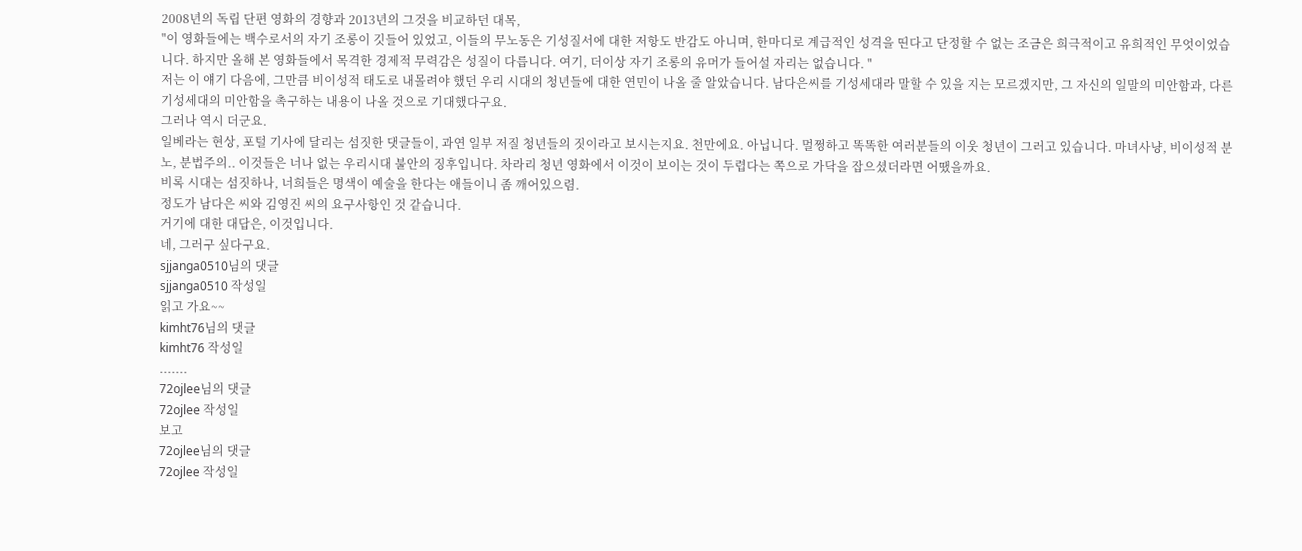2008년의 독립 단편 영화의 경향과 2013년의 그것을 비교하던 대목,
"이 영화들에는 백수로서의 자기 조롱이 깃들어 있었고, 이들의 무노동은 기성질서에 대한 저항도 반감도 아니며, 한마디로 계급적인 성격을 띤다고 단정할 수 없는 조금은 희극적이고 유희적인 무엇이었습니다. 하지만 올해 본 영화들에서 목격한 경제적 무력감은 성질이 다릅니다. 여기, 더이상 자기 조롱의 유머가 들어설 자리는 없습니다. "
저는 이 얘기 다음에, 그만큼 비이성적 태도로 내몰려야 했던 우리 시대의 청년들에 대한 연민이 나올 줄 알았습니다. 남다은씨를 기성세대라 말할 수 있을 지는 모르겠지만, 그 자신의 일말의 미안함과, 다른 기성세대의 미안함을 촉구하는 내용이 나올 것으로 기대했다구요.
그러나 역시 더군요.
일베라는 현상, 포털 기사에 달리는 섬짓한 댓글들이, 과연 일부 저질 청년들의 짓이라고 보시는지요. 천만에요. 아닙니다. 멀쩡하고 똑똑한 여러분들의 이웃 청년이 그러고 있습니다. 마녀사냥, 비이성적 분노, 분법주의.. 이것들은 너나 없는 우리시대 불안의 징후입니다. 차라리 청년 영화에서 이것이 보이는 것이 두렵다는 쪽으로 가닥을 잡으셨더라면 어땠을까요.
비록 시대는 섬짓하나, 너희들은 명색이 예술을 한다는 애들이니 좀 깨어있으렴.
정도가 남다은 씨와 김영진 씨의 요구사항인 것 같습니다.
거기에 대한 대답은, 이것입니다.
네, 그러구 싶다구요.
sjjanga0510님의 댓글
sjjanga0510 작성일
읽고 가요~~
kimht76님의 댓글
kimht76 작성일
.......
72ojlee님의 댓글
72ojlee 작성일
보고
72ojlee님의 댓글
72ojlee 작성일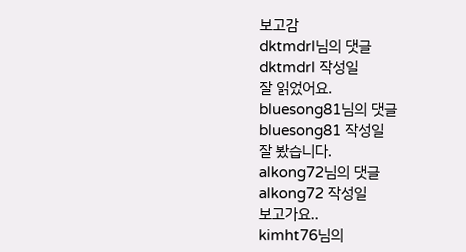보고감
dktmdrl님의 댓글
dktmdrl 작성일
잘 읽었어요.
bluesong81님의 댓글
bluesong81 작성일
잘 봤습니다.
alkong72님의 댓글
alkong72 작성일
보고가요..
kimht76님의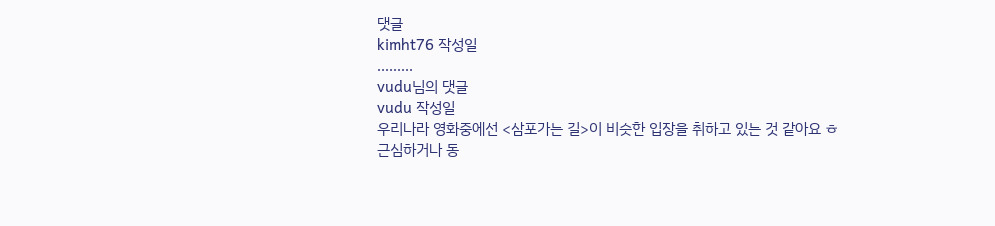댓글
kimht76 작성일
.........
vudu님의 댓글
vudu 작성일
우리나라 영화중에선 <삼포가는 길>이 비슷한 입장을 취하고 있는 것 같아요 ㅎ
근심하거나 동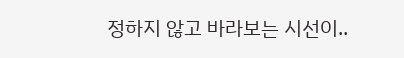정하지 않고 바라보는 시선이..